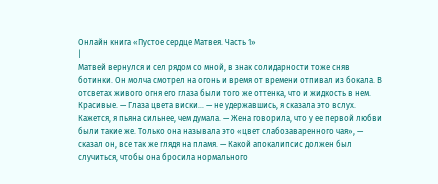Онлайн книга «Пустое сердце Матвея. Часть 1»
|
Матвей вернулся и сел рядом со мной, в знак солидарности тоже сняв ботинки. Он молча смотрел на огонь и время от времени отпивал из бокала. В отсветах живого огня его глаза были того же оттенка, что и жидкость в нем. Красивые. — Глаза цвета виски… — не удержавшись, я сказала это вслух. Кажется, я пьяна сильнее, чем думала. — Жена говорила, что у ее первой любви были такие же. Только она называла это «цвет слабозаваренного чая», — сказал он, все так же глядя на пламя. — Какой апокалипсис должен был случиться, чтобы она бросила нормального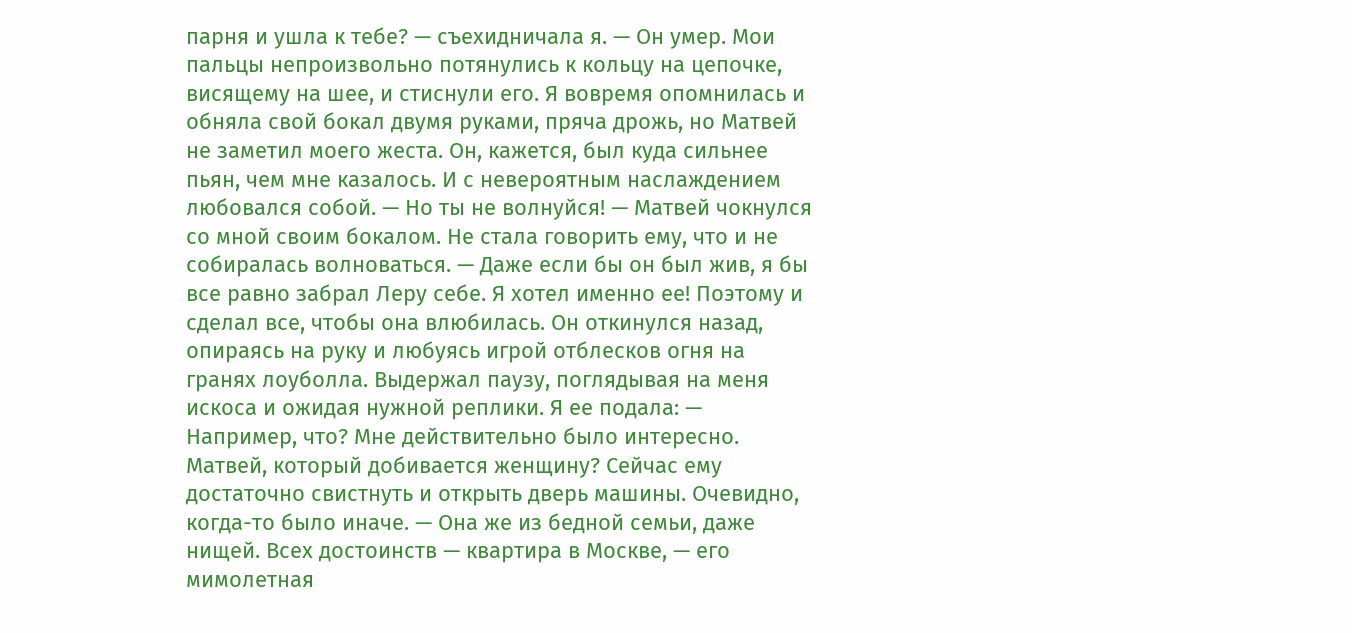парня и ушла к тебе? — съехидничала я. — Он умер. Мои пальцы непроизвольно потянулись к кольцу на цепочке, висящему на шее, и стиснули его. Я вовремя опомнилась и обняла свой бокал двумя руками, пряча дрожь, но Матвей не заметил моего жеста. Он, кажется, был куда сильнее пьян, чем мне казалось. И с невероятным наслаждением любовался собой. — Но ты не волнуйся! — Матвей чокнулся со мной своим бокалом. Не стала говорить ему, что и не собиралась волноваться. — Даже если бы он был жив, я бы все равно забрал Леру себе. Я хотел именно ее! Поэтому и сделал все, чтобы она влюбилась. Он откинулся назад, опираясь на руку и любуясь игрой отблесков огня на гранях лоуболла. Выдержал паузу, поглядывая на меня искоса и ожидая нужной реплики. Я ее подала: — Например, что? Мне действительно было интересно. Матвей, который добивается женщину? Сейчас ему достаточно свистнуть и открыть дверь машины. Очевидно, когда-то было иначе. — Она же из бедной семьи, даже нищей. Всех достоинств — квартира в Москве, — его мимолетная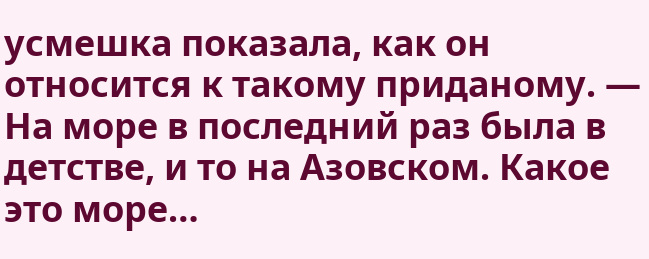усмешка показала, как он относится к такому приданому. — На море в последний раз была в детстве, и то на Азовском. Какое это море…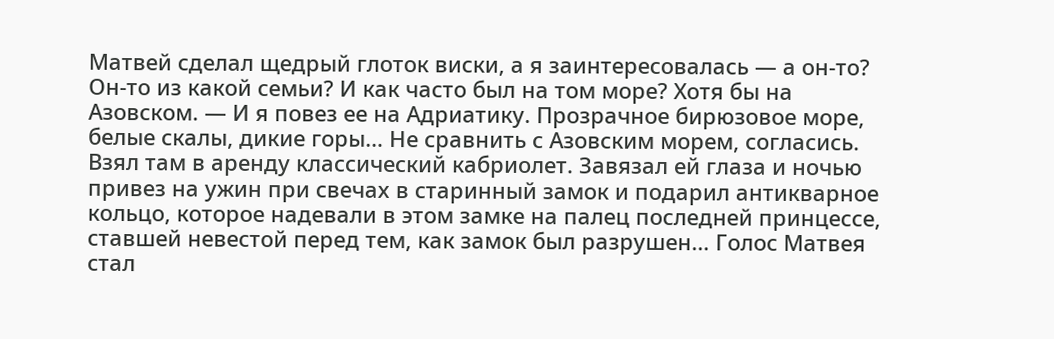Матвей сделал щедрый глоток виски, а я заинтересовалась — а он-то? Он-то из какой семьи? И как часто был на том море? Хотя бы на Азовском. — И я повез ее на Адриатику. Прозрачное бирюзовое море, белые скалы, дикие горы… Не сравнить с Азовским морем, согласись. Взял там в аренду классический кабриолет. Завязал ей глаза и ночью привез на ужин при свечах в старинный замок и подарил антикварное кольцо, которое надевали в этом замке на палец последней принцессе, ставшей невестой перед тем, как замок был разрушен… Голос Матвея стал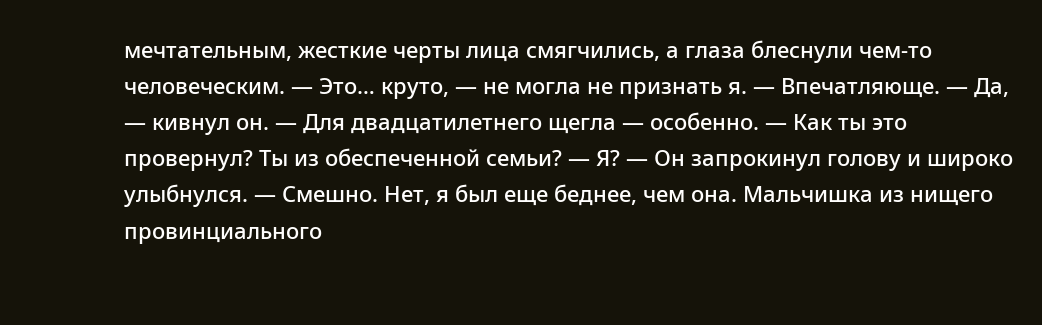мечтательным, жесткие черты лица смягчились, а глаза блеснули чем-то человеческим. — Это… круто, — не могла не признать я. — Впечатляюще. — Да, — кивнул он. — Для двадцатилетнего щегла — особенно. — Как ты это провернул? Ты из обеспеченной семьи? — Я? — Он запрокинул голову и широко улыбнулся. — Смешно. Нет, я был еще беднее, чем она. Мальчишка из нищего провинциального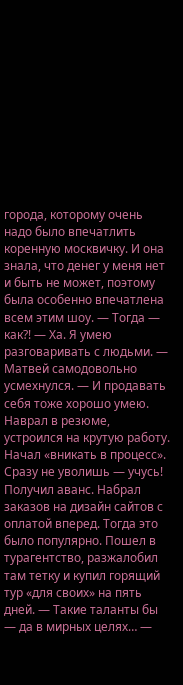города, которому очень надо было впечатлить коренную москвичку. И она знала, что денег у меня нет и быть не может, поэтому была особенно впечатлена всем этим шоу. — Тогда — как?! — Ха. Я умею разговаривать с людьми. — Матвей самодовольно усмехнулся. — И продавать себя тоже хорошо умею. Наврал в резюме, устроился на крутую работу. Начал «вникать в процесс». Сразу не уволишь — учусь! Получил аванс. Набрал заказов на дизайн сайтов с оплатой вперед. Тогда это было популярно. Пошел в турагентство, разжалобил там тетку и купил горящий тур «для своих» на пять дней. — Такие таланты бы — да в мирных целях… —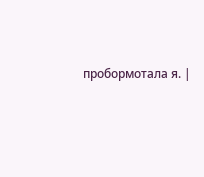пробормотала я. |